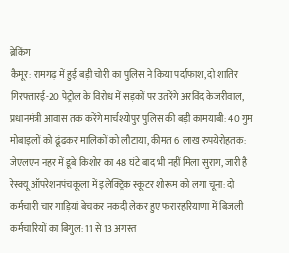ब्रेकिंग
कैमूर: रामगढ़ में हुई बड़ी चोरी का पुलिस ने किया पर्दाफाश, दो शातिर गिरफ्तारई-20 पेट्रोल के विरोध में सड़कों पर उतरेंगे अरविंद केजरीवाल, प्रधानमंत्री आवास तक करेंगे मार्चश्योपुर पुलिस की बड़ी कामयाबी: 40 गुम मोबाइलों को ढूंढकर मालिकों को लौटाया, कीमत 6 लाख रुपयेरोहतक: जेएलएन नहर में डूबे किशोर का 48 घंटे बाद भी नहीं मिला सुराग, जारी है रेस्क्यू ऑपरेशनपंचकूला में इलेक्ट्रिक स्कूटर शोरूम को लगा चूना: दो कर्मचारी चार गाड़ियां बेचकर नकदी लेकर हुए फरारहरियाणा में बिजली कर्मचारियों का बिगुल: 11 से 13 अगस्त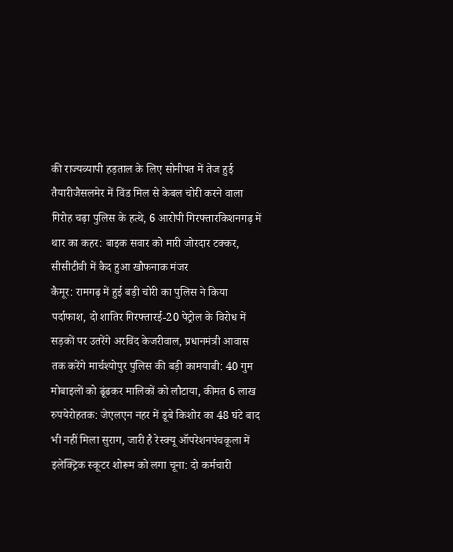की राज्यव्यापी हड़ताल के लिए सोनीपत में तेज हुई तैयारीजैसलमेर में विंड मिल से केबल चोरी करने वाला गिरोह चढ़ा पुलिस के हत्थे, 6 आरोपी गिरफ्तारकिशनगढ़ में थार का कहर: बाइक सवार को मारी जोरदार टक्कर, सीसीटीवी में कैद हुआ खौफनाक मंजर
कैमूर: रामगढ़ में हुई बड़ी चोरी का पुलिस ने किया पर्दाफाश, दो शातिर गिरफ्तारई-20 पेट्रोल के विरोध में सड़कों पर उतरेंगे अरविंद केजरीवाल, प्रधानमंत्री आवास तक करेंगे मार्चश्योपुर पुलिस की बड़ी कामयाबी: 40 गुम मोबाइलों को ढूंढकर मालिकों को लौटाया, कीमत 6 लाख रुपयेरोहतक: जेएलएन नहर में डूबे किशोर का 48 घंटे बाद भी नहीं मिला सुराग, जारी है रेस्क्यू ऑपरेशनपंचकूला में इलेक्ट्रिक स्कूटर शोरूम को लगा चूना: दो कर्मचारी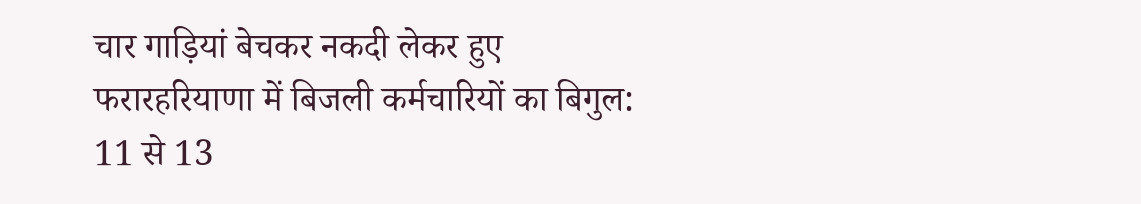चार गाड़ियां बेचकर नकदी लेकर हुए फरारहरियाणा में बिजली कर्मचारियों का बिगुल: 11 से 13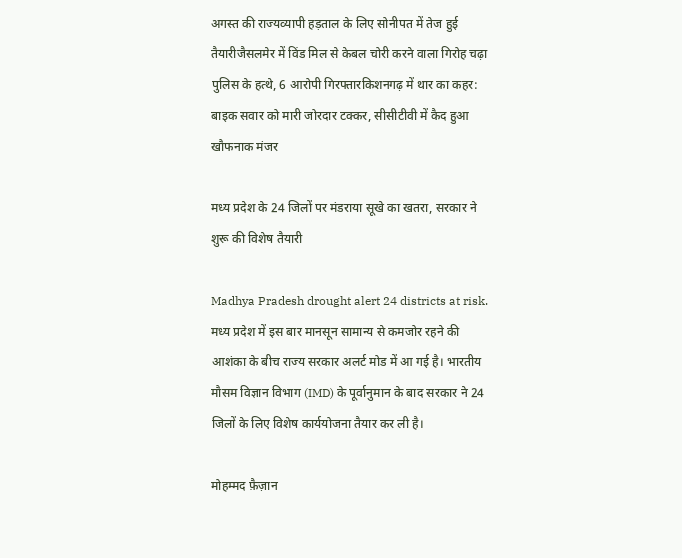अगस्त की राज्यव्यापी हड़ताल के लिए सोनीपत में तेज हुई तैयारीजैसलमेर में विंड मिल से केबल चोरी करने वाला गिरोह चढ़ा पुलिस के हत्थे, 6 आरोपी गिरफ्तारकिशनगढ़ में थार का कहर: बाइक सवार को मारी जोरदार टक्कर, सीसीटीवी में कैद हुआ खौफनाक मंजर

मध्य प्रदेश के 24 जिलों पर मंडराया सूखे का खतरा, सरकार ने शुरू की विशेष तैयारी

Madhya Pradesh drought alert 24 districts at risk. मध्य प्रदेश में इस बार मानसून सामान्य से कमजोर रहने की आशंका के बीच राज्य सरकार अलर्ट मोड में आ गई है। भारतीय मौसम विज्ञान विभाग (IMD) के पूर्वानुमान के बाद सरकार ने 24 जिलों के लिए विशेष कार्ययोजना तैयार कर ली है।

मोहम्मद फ़ैज़ान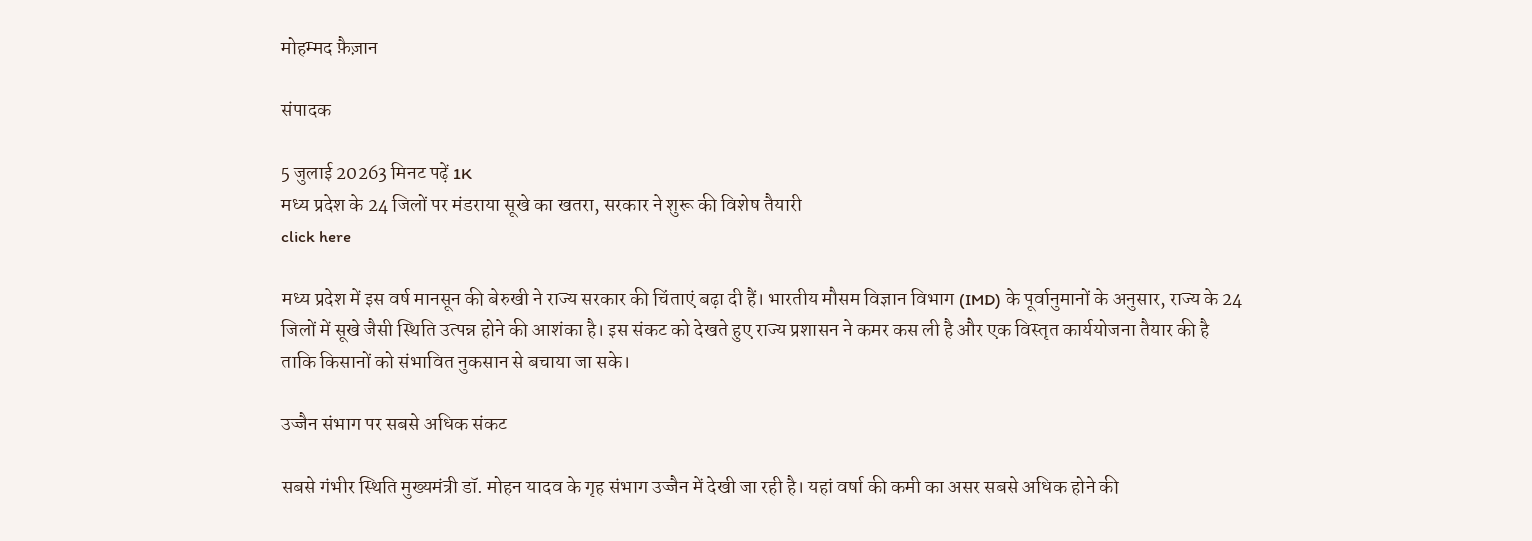मोहम्मद फ़ैज़ान

संपादक

5 जुलाई 20263 मिनट पढ़ें 1K
मध्य प्रदेश के 24 जिलों पर मंडराया सूखे का खतरा, सरकार ने शुरू की विशेष तैयारी
click here

मध्य प्रदेश में इस वर्ष मानसून की बेरुखी ने राज्य सरकार की चिंताएं बढ़ा दी हैं। भारतीय मौसम विज्ञान विभाग (IMD) के पूर्वानुमानों के अनुसार, राज्य के 24 जिलों में सूखे जैसी स्थिति उत्पन्न होने की आशंका है। इस संकट को देखते हुए राज्य प्रशासन ने कमर कस ली है और एक विस्तृत कार्ययोजना तैयार की है ताकि किसानों को संभावित नुकसान से बचाया जा सके।

उज्जैन संभाग पर सबसे अधिक संकट

सबसे गंभीर स्थिति मुख्यमंत्री डॉ. मोहन यादव के गृह संभाग उज्जैन में देखी जा रही है। यहां वर्षा की कमी का असर सबसे अधिक होने की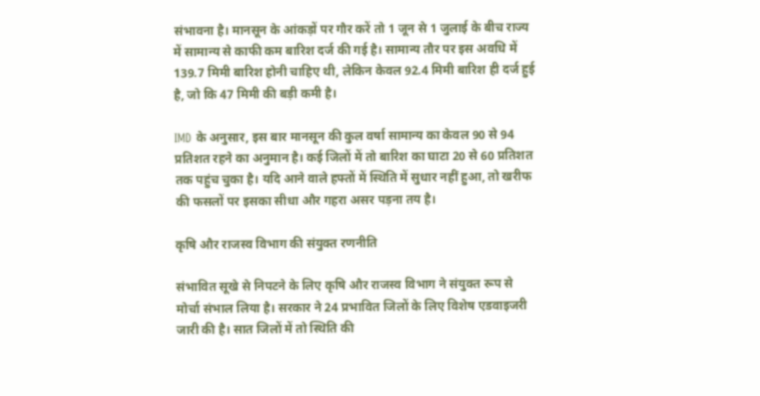संभावना है। मानसून के आंकड़ों पर गौर करें तो 1 जून से 1 जुलाई के बीच राज्य में सामान्य से काफी कम बारिश दर्ज की गई है। सामान्य तौर पर इस अवधि में 139.7 मिमी बारिश होनी चाहिए थी, लेकिन केवल 92.4 मिमी बारिश ही दर्ज हुई है, जो कि 47 मिमी की बड़ी कमी है।

IMD के अनुसार, इस बार मानसून की कुल वर्षा सामान्य का केवल 90 से 94 प्रतिशत रहने का अनुमान है। कई जिलों में तो बारिश का घाटा 20 से 60 प्रतिशत तक पहुंच चुका है। यदि आने वाले हफ्तों में स्थिति में सुधार नहीं हुआ, तो खरीफ की फसलों पर इसका सीधा और गहरा असर पड़ना तय है।

कृषि और राजस्व विभाग की संयुक्त रणनीति

संभावित सूखे से निपटने के लिए कृषि और राजस्व विभाग ने संयुक्त रूप से मोर्चा संभाल लिया है। सरकार ने 24 प्रभावित जिलों के लिए विशेष एडवाइजरी जारी की है। सात जिलों में तो स्थिति की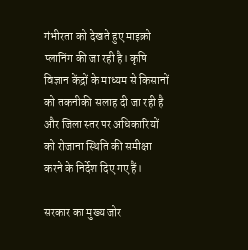गंभीरता को देखते हुए माइक्रो प्लानिंग की जा रही है। कृषि विज्ञान केंद्रों के माध्यम से किसानों को तकनीकी सलाह दी जा रही है और जिला स्तर पर अधिकारियों को रोजाना स्थिति की समीक्षा करने के निर्देश दिए गए हैं।

सरकार का मुख्य जोर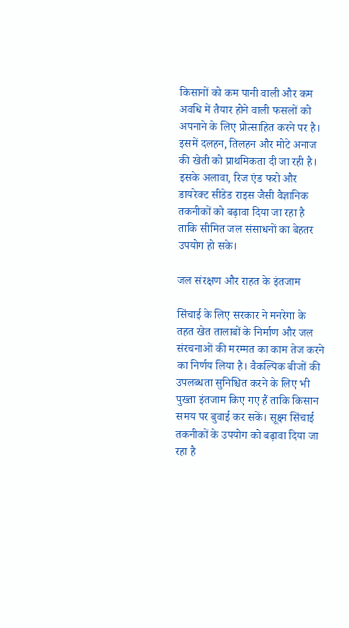किसानों को कम पानी वाली और कम अवधि में तैयार होने वाली फसलों को अपनाने के लिए प्रोत्साहित करने पर है। इसमें दलहन, तिलहन और मोटे अनाज की खेती को प्राथमिकता दी जा रही है। इसके अलावा, रिज एंड फरो और डायरेक्ट सीडेड राइस जैसी वैज्ञानिक तकनीकों को बढ़ावा दिया जा रहा है ताकि सीमित जल संसाधनों का बेहतर उपयोग हो सके।

जल संरक्षण और राहत के इंतजाम

सिंचाई के लिए सरकार ने मनरेगा के तहत खेत तालाबों के निर्माण और जल संरचनाओं की मरम्मत का काम तेज करने का निर्णय लिया है। वैकल्पिक बीजों की उपलब्धता सुनिश्चित करने के लिए भी पुख्ता इंतजाम किए गए हैं ताकि किसान समय पर बुवाई कर सकें। सूक्ष्म सिंचाई तकनीकों के उपयोग को बढ़ावा दिया जा रहा है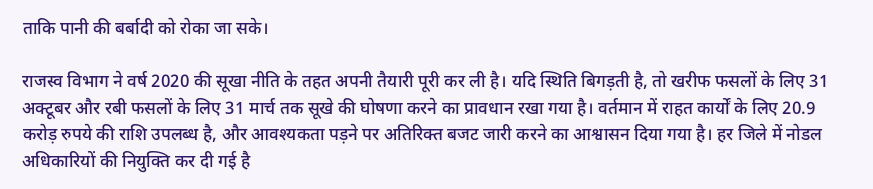ताकि पानी की बर्बादी को रोका जा सके।

राजस्व विभाग ने वर्ष 2020 की सूखा नीति के तहत अपनी तैयारी पूरी कर ली है। यदि स्थिति बिगड़ती है, तो खरीफ फसलों के लिए 31 अक्टूबर और रबी फसलों के लिए 31 मार्च तक सूखे की घोषणा करने का प्रावधान रखा गया है। वर्तमान में राहत कार्यों के लिए 20.9 करोड़ रुपये की राशि उपलब्ध है, और आवश्यकता पड़ने पर अतिरिक्त बजट जारी करने का आश्वासन दिया गया है। हर जिले में नोडल अधिकारियों की नियुक्ति कर दी गई है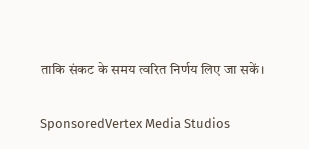ताकि संकट के समय त्वरित निर्णय लिए जा सकें।

SponsoredVertex Media Studios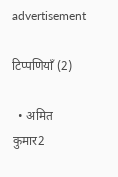advertisement

टिप्पणियाँ (2)

  • अमित कुमार2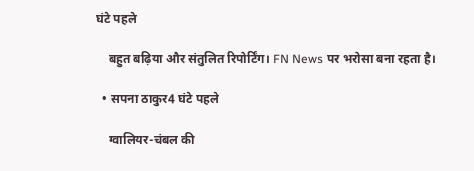घंटे पहले

    बहुत बढ़िया और संतुलित रिपोर्टिंग। FN News पर भरोसा बना रहता है।

  • सपना ठाकुर4 घंटे पहले

    ग्वालियर-चंबल की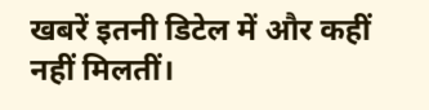खबरें इतनी डिटेल में और कहीं नहीं मिलतीं।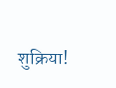शुक्रिया!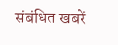संबंधित खबरें